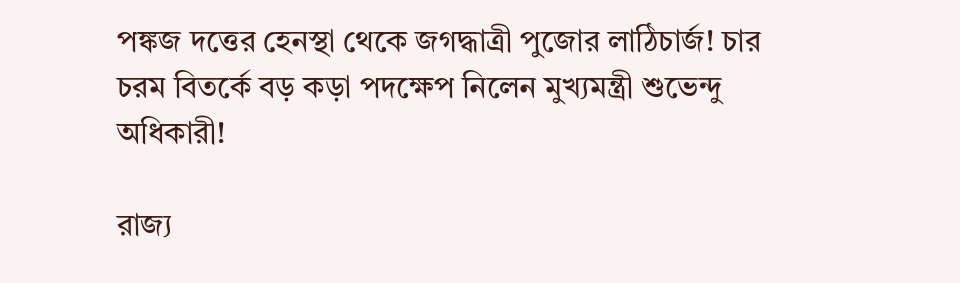পঙ্কজ দত্তের হেনস্থা থেকে জগদ্ধাত্রী পুজোর লাঠিচার্জ! চার চরম বিতর্কে বড় কড়া পদক্ষেপ নিলেন মুখ্যমন্ত্রী শুভেন্দু অধিকারী!

রাজ্য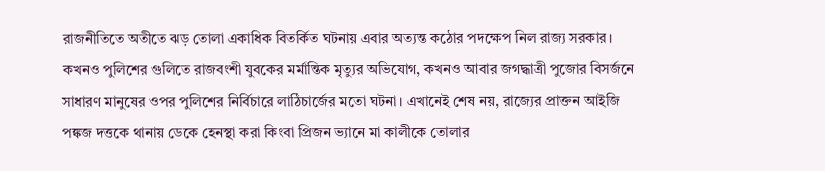রাজনীতিতে অতীতে ঝড় তোলা একাধিক বিতর্কিত ঘটনায় এবার অত্যন্ত কঠোর পদক্ষেপ নিল রাজ্য সরকার। কখনও পুলিশের গুলিতে রাজবংশী যুবকের মর্মান্তিক মৃত্যুর অভিযোগ, কখনও আবার জগদ্ধাত্রী পুজোর বিসর্জনে সাধারণ মানুষের ওপর পুলিশের নির্বিচারে লাঠিচার্জের মতো ঘটনা। এখানেই শেষ নয়, রাজ্যের প্রাক্তন আইজি পঙ্কজ দত্তকে থানায় ডেকে হেনস্থা করা কিংবা প্রিজন ভ্যানে মা কালীকে তোলার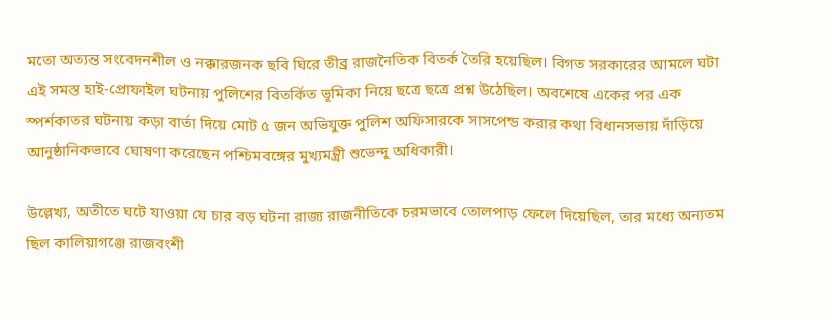মতো অত্যন্ত সংবেদনশীল ও নক্কারজনক ছবি ঘিরে তীব্র রাজনৈতিক বিতর্ক তৈরি হয়েছিল। বিগত সরকারের আমলে ঘটা এই সমস্ত হাই-প্রোফাইল ঘটনায় পুলিশের বিতর্কিত ভূমিকা নিয়ে ছত্রে ছত্রে প্রশ্ন উঠেছিল। অবশেষে একের পর এক স্পর্শকাতর ঘটনায় কড়া বার্তা দিয়ে মোট ৫ জন অভিযুক্ত পুলিশ অফিসারকে সাসপেন্ড করার কথা বিধানসভায় দাঁড়িয়ে আনুষ্ঠানিকভাবে ঘোষণা করেছেন পশ্চিমবঙ্গের মুখ্যমন্ত্রী শুভেন্দু অধিকারী।

উল্লেখ্য, অতীতে ঘটে যাওয়া যে চার বড় ঘটনা রাজ্য রাজনীতিকে চরমভাবে তোলপাড় ফেলে দিয়েছিল, তার মধ্যে অন্যতম ছিল কালিয়াগঞ্জে রাজবংশী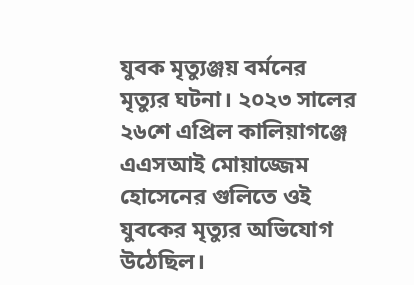যুবক মৃত্যুঞ্জয় বর্মনের মৃত্যুর ঘটনা। ২০২৩ সালের ২৬শে এপ্রিল কালিয়াগঞ্জে এএসআই মোয়াজ্জেম হোসেনের গুলিতে ওই যুবকের মৃত্যুর অভিযোগ উঠেছিল।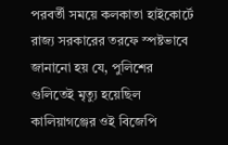পরবর্তী সময়ে কলকাতা হাইকোর্টে রাজ্য সরকারের তরফে স্পষ্টভাবে জানানো হয় যে, পুলিশের গুলিতেই মৃত্যু হয়েছিল কালিয়াগঞ্জের ওই বিজেপি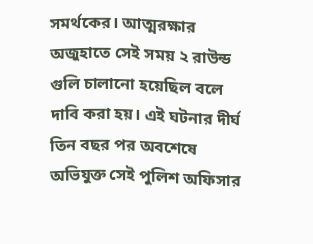সমর্থকের। আত্মরক্ষার অজুহাতে সেই সময় ২ রাউন্ড গুলি চালানো হয়েছিল বলে দাবি করা হয়। এই ঘটনার দীর্ঘ তিন বছর পর অবশেষে অভিযুক্ত সেই পুলিশ অফিসার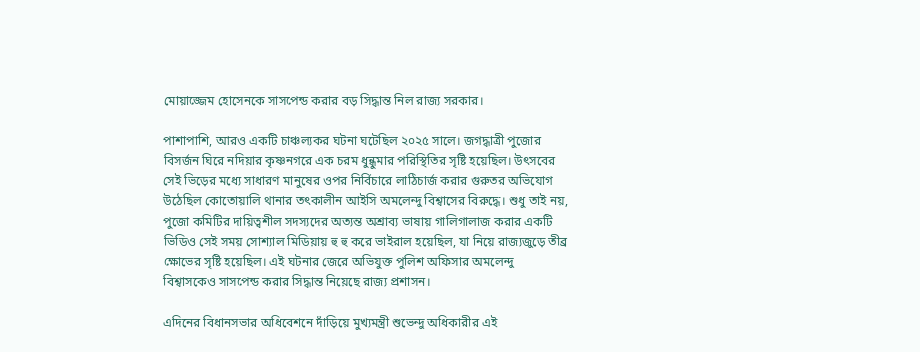মোয়াজ্জেম হোসেনকে সাসপেন্ড করার বড় সিদ্ধান্ত নিল রাজ্য সরকার।

পাশাপাশি, আরও একটি চাঞ্চল্যকর ঘটনা ঘটেছিল ২০২৫ সালে। জগদ্ধাত্রী পুজোর বিসর্জন ঘিরে নদিয়ার কৃষ্ণনগরে এক চরম ধুন্ধুমার পরিস্থিতির সৃষ্টি হয়েছিল। উৎসবের সেই ভিড়ের মধ্যে সাধারণ মানুষের ওপর নির্বিচারে লাঠিচার্জ করার গুরুতর অভিযোগ উঠেছিল কোতোয়ালি থানার তৎকালীন আইসি অমলেন্দু বিশ্বাসের বিরুদ্ধে। শুধু তাই নয়, পুজো কমিটির দায়িত্বশীল সদস্যদের অত্যন্ত অশ্রাব্য ভাষায় গালিগালাজ করার একটি ভিডিও সেই সময় সোশ্যাল মিডিয়ায় হু হু করে ভাইরাল হয়েছিল, যা নিয়ে রাজ্যজুড়ে তীব্র ক্ষোভের সৃষ্টি হয়েছিল। এই ঘটনার জেরে অভিযুক্ত পুলিশ অফিসার অমলেন্দু বিশ্বাসকেও সাসপেন্ড করার সিদ্ধান্ত নিয়েছে রাজ্য প্রশাসন।

এদিনের বিধানসভার অধিবেশনে দাঁড়িয়ে মুখ্যমন্ত্রী শুভেন্দু অধিকারীর এই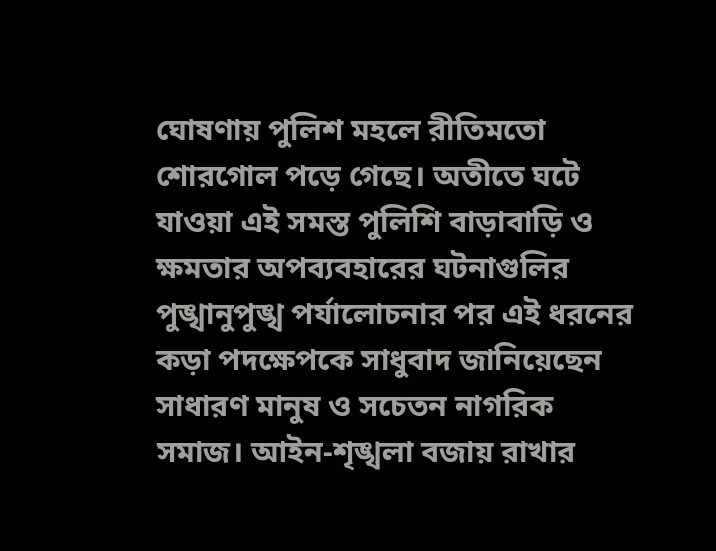ঘোষণায় পুলিশ মহলে রীতিমতো শোরগোল পড়ে গেছে। অতীতে ঘটে যাওয়া এই সমস্ত পুলিশি বাড়াবাড়ি ও ক্ষমতার অপব্যবহারের ঘটনাগুলির পুঙ্খানুপুঙ্খ পর্যালোচনার পর এই ধরনের কড়া পদক্ষেপকে সাধুবাদ জানিয়েছেন সাধারণ মানুষ ও সচেতন নাগরিক সমাজ। আইন-শৃঙ্খলা বজায় রাখার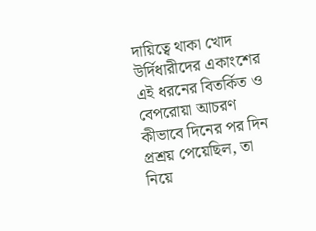দায়িত্বে থাকা খোদ উর্দিধারীদের একাংশের এই ধরনের বিতর্কিত ও বেপরোয়া আচরণ কীভাবে দিনের পর দিন প্রশ্রয় পেয়েছিল, তা নিয়ে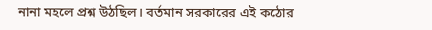নানা মহলে প্রশ্ন উঠছিল। বর্তমান সরকারের এই কঠোর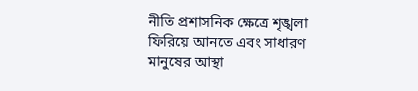নীতি প্রশাসনিক ক্ষেত্রে শৃঙ্খলা ফিরিয়ে আনতে এবং সাধারণ মানুষের আস্থা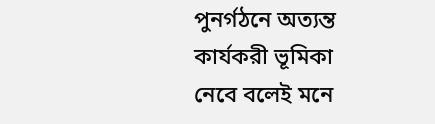পুনর্গঠনে অত্যন্ত কার্যকরী ভূমিকা নেবে বলেই মনে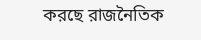করছে রাজনৈতিক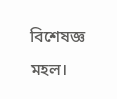বিশেষজ্ঞ মহল।